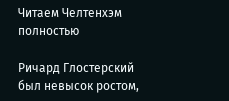Читаем Челтенхэм полностью

Ричард Глостерский был невысок ростом,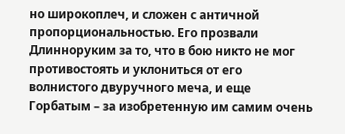но широкоплеч, и сложен с античной пропорциональностью. Его прозвали Длинноруким за то, что в бою никто не мог противостоять и уклониться от его волнистого двуручного меча, и еще Горбатым – за изобретенную им самим очень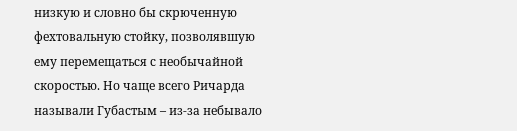низкую и словно бы скрюченную фехтовальную стойку, позволявшую ему перемещаться с необычайной скоростью. Но чаще всего Ричарда называли Губастым – из-за небывало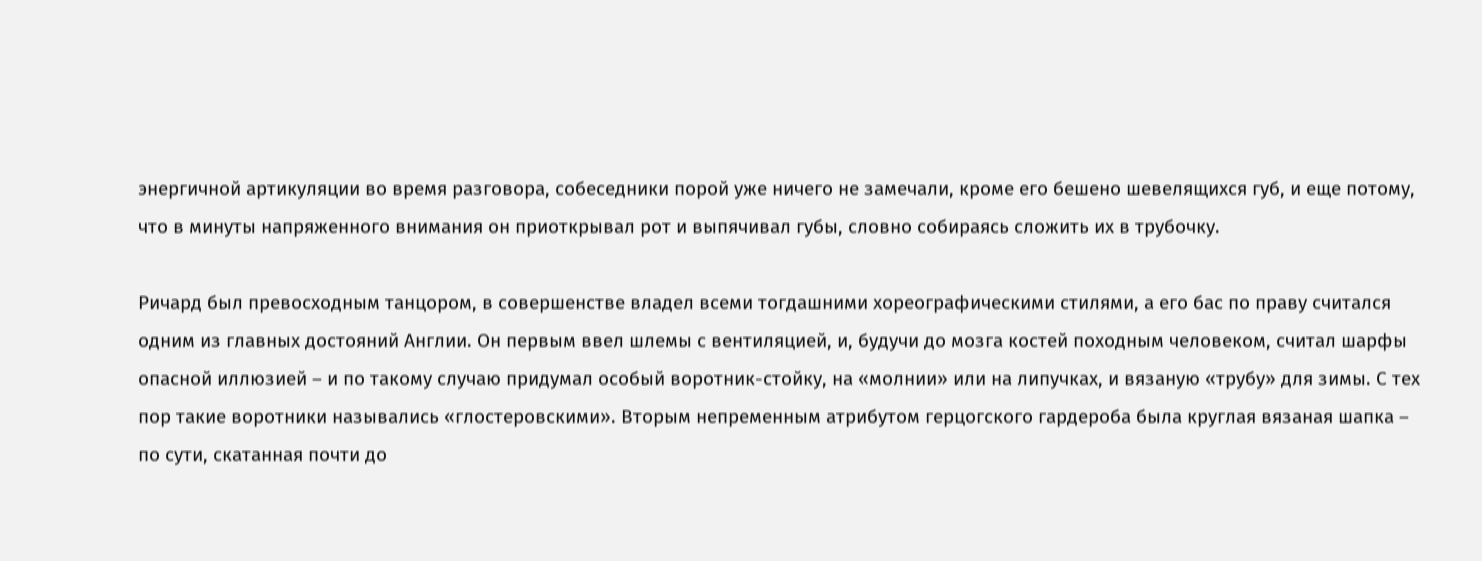энергичной артикуляции во время разговора, собеседники порой уже ничего не замечали, кроме его бешено шевелящихся губ, и еще потому, что в минуты напряженного внимания он приоткрывал рот и выпячивал губы, словно собираясь сложить их в трубочку.

Ричард был превосходным танцором, в совершенстве владел всеми тогдашними хореографическими стилями, а его бас по праву считался одним из главных достояний Англии. Он первым ввел шлемы с вентиляцией, и, будучи до мозга костей походным человеком, считал шарфы опасной иллюзией – и по такому случаю придумал особый воротник-стойку, на «молнии» или на липучках, и вязаную «трубу» для зимы. С тех пор такие воротники назывались «глостеровскими». Вторым непременным атрибутом герцогского гардероба была круглая вязаная шапка – по сути, скатанная почти до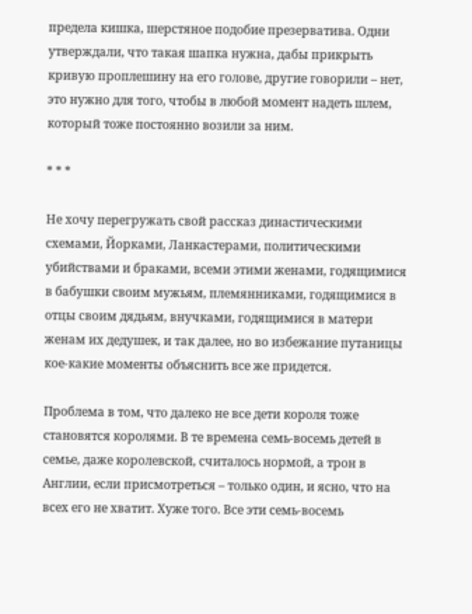предела кишка, шерстяное подобие презерватива. Одни утверждали, что такая шапка нужна, дабы прикрыть кривую проплешину на его голове, другие говорили – нет, это нужно для того, чтобы в любой момент надеть шлем, который тоже постоянно возили за ним.

* * *

Не хочу перегружать свой рассказ династическими схемами, Йорками, Ланкастерами, политическими убийствами и браками, всеми этими женами, годящимися в бабушки своим мужьям, племянниками, годящимися в отцы своим дядьям, внучками, годящимися в матери женам их дедушек, и так далее, но во избежание путаницы кое-какие моменты объяснить все же придется.

Проблема в том, что далеко не все дети короля тоже становятся королями. В те времена семь-восемь детей в семье, даже королевской, считалось нормой, а трон в Англии, если присмотреться – только один, и ясно, что на всех его не хватит. Хуже того. Все эти семь-восемь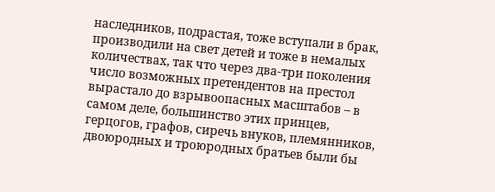наследников, подрастая, тоже вступали в брак, производили на свет детей и тоже в немалых количествах, так что через два-три поколения число возможных претендентов на престол вырастало до взрывоопасных масштабов – в самом деле, большинство этих принцев, герцогов, графов, сиречь внуков, племянников, двоюродных и троюродных братьев были бы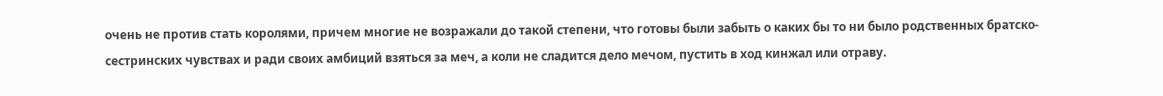очень не против стать королями, причем многие не возражали до такой степени, что готовы были забыть о каких бы то ни было родственных братско-сестринских чувствах и ради своих амбиций взяться за меч, а коли не сладится дело мечом, пустить в ход кинжал или отраву.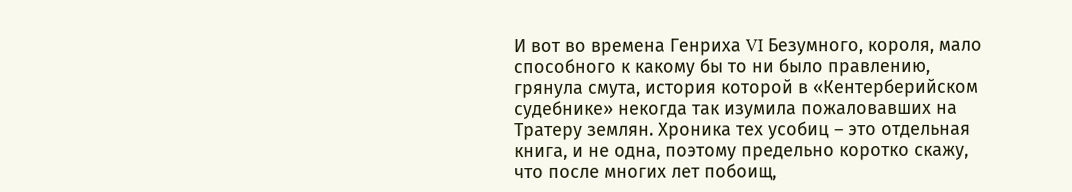И вот во времена Генриха VI Безумного, короля, мало способного к какому бы то ни было правлению, грянула смута, история которой в «Кентерберийском судебнике» некогда так изумила пожаловавших на Тратеру землян. Хроника тех усобиц – это отдельная книга, и не одна, поэтому предельно коротко скажу, что после многих лет побоищ,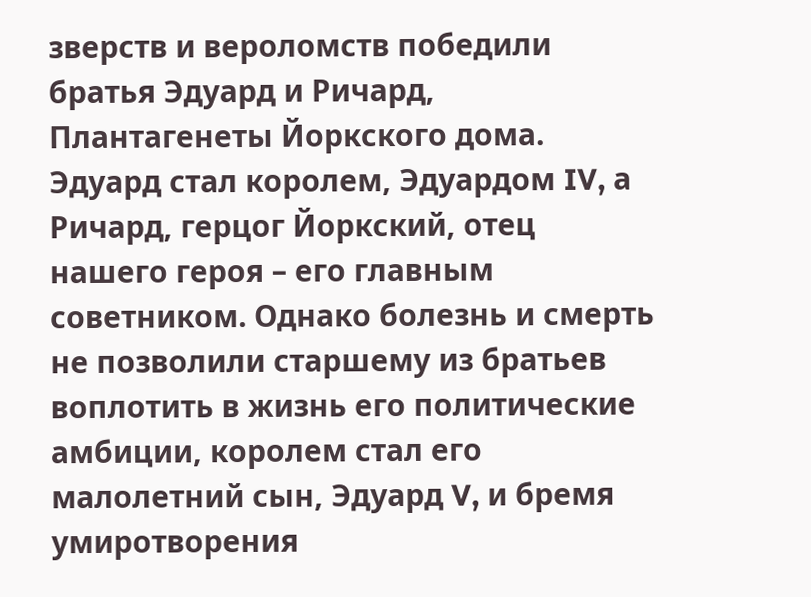зверств и вероломств победили братья Эдуард и Ричард, Плантагенеты Йоркского дома. Эдуард стал королем, Эдуардом IV, а Ричард, герцог Йоркский, отец нашего героя – его главным советником. Однако болезнь и смерть не позволили старшему из братьев воплотить в жизнь его политические амбиции, королем стал его малолетний сын, Эдуард V, и бремя умиротворения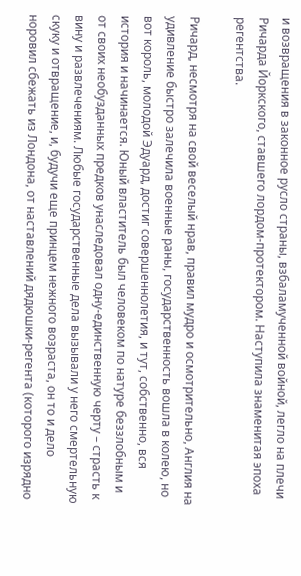и возвращения в законное русло страны, взбаламученной войной, легло на плечи Ричарда Йоркского, ставшего лордом-протектором. Наступила знаменитая эпоха регентства.

Ричард, несмотря на свой веселый нрав, правил мудро и осмотрительно, Англия на удивление быстро залечила военные раны, государственность вошла в колею, но вот король, молодой Эдуард, достиг совершеннолетия, и тут, собственно, вся история и начинается. Юный властитель был человеком по натуре беззлобным и от своих необузданных предков унаследовал одну-единственную черту – страсть к вину и развлечениям. Любые государственные дела вызывали у него смертельную скуку и отвращение, и, будучи еще принцем нежного возраста, он то и дело норовил сбежать из Лондона, от наставлений дядюшки-регента (которого изрядно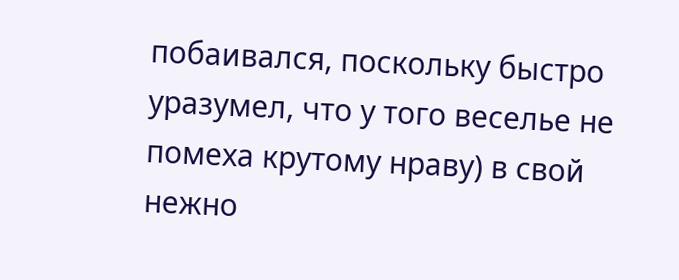побаивался, поскольку быстро уразумел, что у того веселье не помеха крутому нраву) в свой нежно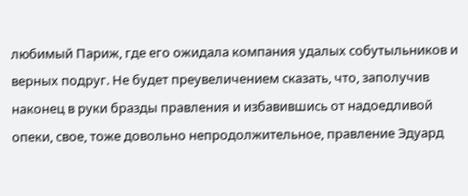любимый Париж, где его ожидала компания удалых собутыльников и верных подруг. Не будет преувеличением сказать, что, заполучив наконец в руки бразды правления и избавившись от надоедливой опеки, свое, тоже довольно непродолжительное, правление Эдуард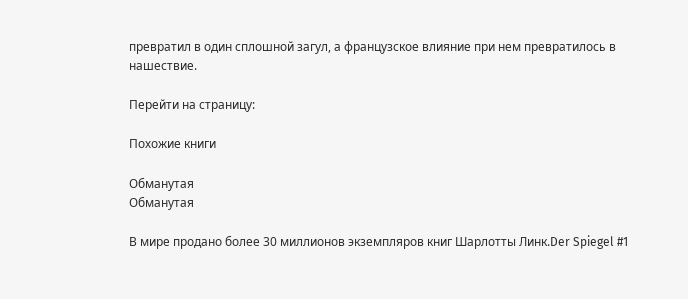превратил в один сплошной загул, а французское влияние при нем превратилось в нашествие.

Перейти на страницу:

Похожие книги

Обманутая
Обманутая

В мире продано более 30 миллионов экземпляров книг Шарлотты Линк.Der Spiegel #1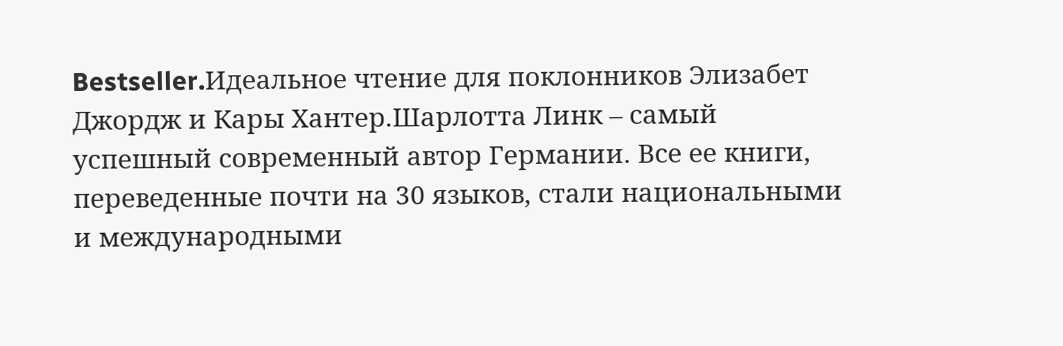Bestseller.Идеальное чтение для поклонников Элизабет Джордж и Кары Хантер.Шарлотта Линк – самый успешный современный автор Германии. Все ее книги, переведенные почти на 30 языков, стали национальными и международными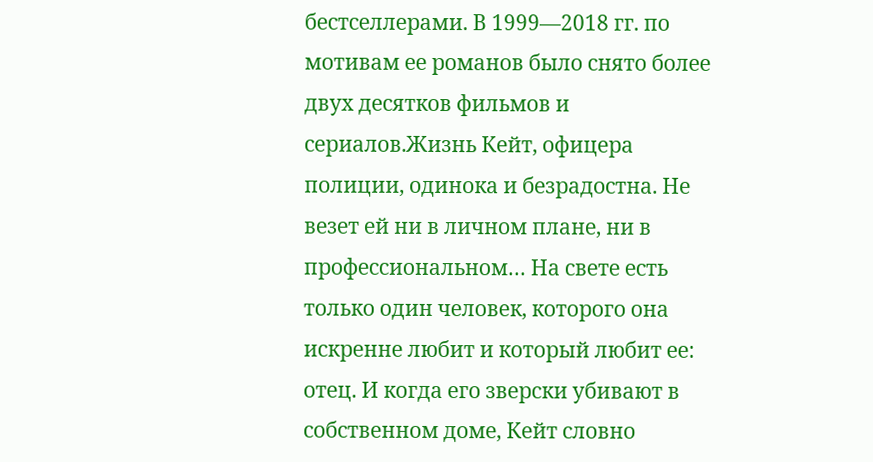бестселлерами. В 1999—2018 гг. по мотивам ее романов было снято более двух десятков фильмов и сериалов.Жизнь Кейт, офицера полиции, одинока и безрадостна. Не везет ей ни в личном плане, ни в профессиональном… На свете есть только один человек, которого она искренне любит и который любит ее: отец. И когда его зверски убивают в собственном доме, Кейт словно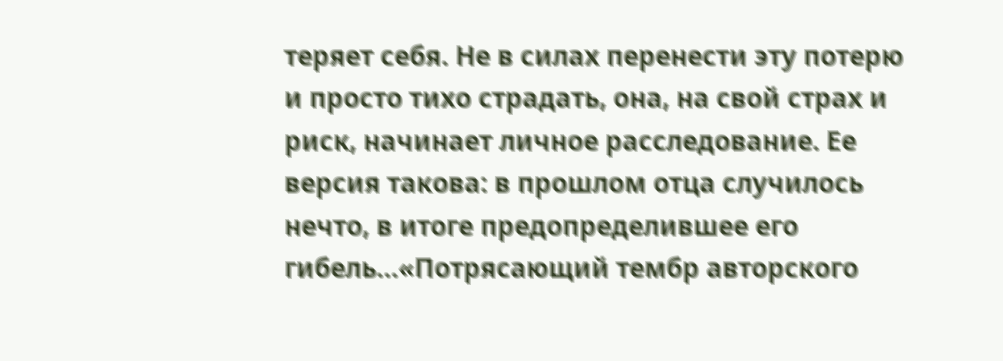теряет себя. Не в силах перенести эту потерю и просто тихо страдать, она, на свой страх и риск, начинает личное расследование. Ее версия такова: в прошлом отца случилось нечто, в итоге предопределившее его гибель…«Потрясающий тембр авторского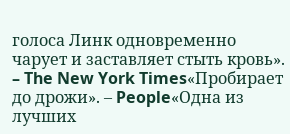голоса Линк одновременно чарует и заставляет стыть кровь». – The New York Times«Пробирает до дрожи». – People«Одна из лучших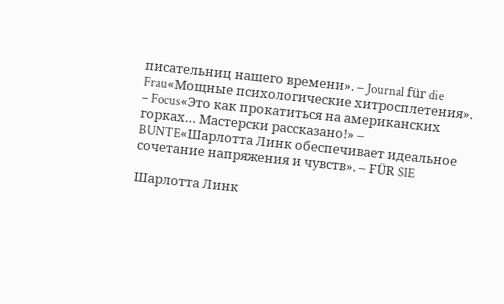писательниц нашего времени». – Journal für die Frau«Мощные психологические хитросплетения». – Focus«Это как прокатиться на американских горках… Мастерски рассказано!» – BUNTE«Шарлотта Линк обеспечивает идеальное сочетание напряжения и чувств». – FÜR SIE

Шарлотта Линк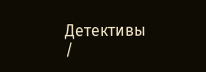Детективы /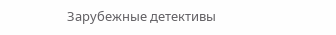Зарубежные детективы